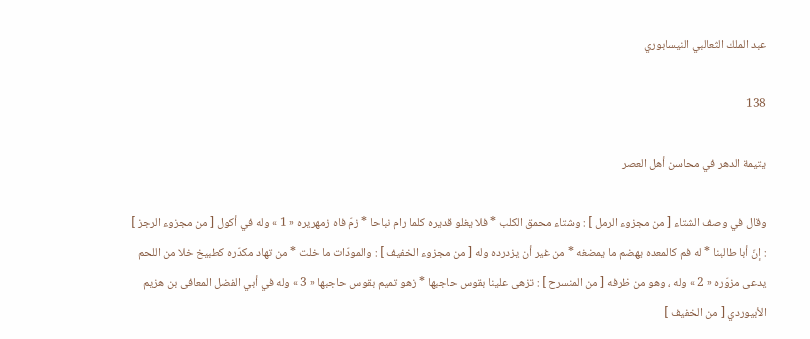عبد الملك الثعالبي النيسابوري

138

يتيمة الدهر في محاسن أهل العصر

وقال في وصف الشتاء [ من مجزوء الرمل ] : وشتاء محمق الكلب * فلا يغلو قديره كلما رام نباحا * زمّ فاه زمهريره « 1 » وله في أكول [ من مجزوء الرجز ] : إنّ أبا طالبنا * له فم كالمعده يهضم ما يمضغه * من غير أن يزدرده وله [ من مجزوء الخفيف ] : والمودّات ما خلت * من تهاد مكدّره كطبيخ خلا من اللحم يدعى مزوّره « 2 » وله ، وهو من ظرفه [ من المنسرح ] : تزهى علينا بقوس حاجبها * زهو تميم بقوس حاجبها « 3 » وله في أبي الفضل المعافى بن هزيم الأبيوردي [ من الخفيف ]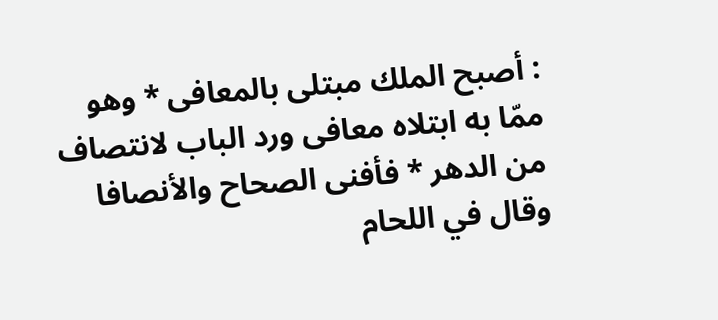: أصبح الملك مبتلى بالمعافى * وهو ممّا به ابتلاه معافى ورد الباب لانتصاف من الدهر * فأفنى الصحاح والأنصافا وقال في اللحام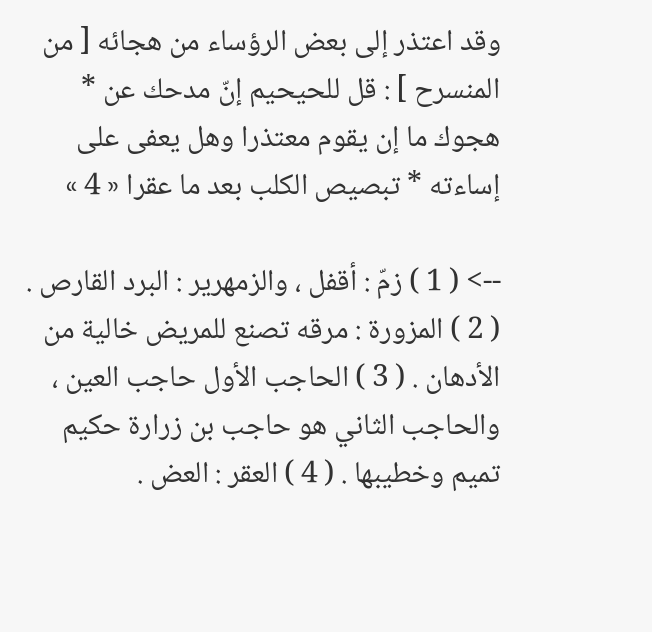وقد اعتذر إلى بعض الرؤساء من هجائه [ من المنسرح ] : قل للحيحيم إنّ مدحك عن * هجوك ما إن يقوم معتذرا وهل يعفى على إساءته * تبصيص الكلب بعد ما عقرا « 4 »

--> ( 1 ) زمّ : أقفل ، والزمهرير : البرد القارص . ( 2 ) المزورة : مرقه تصنع للمريض خالية من الأدهان . ( 3 ) الحاجب الأول حاجب العين ، والحاجب الثاني هو حاجب بن زرارة حكيم تميم وخطيبها . ( 4 ) العقر : العض .